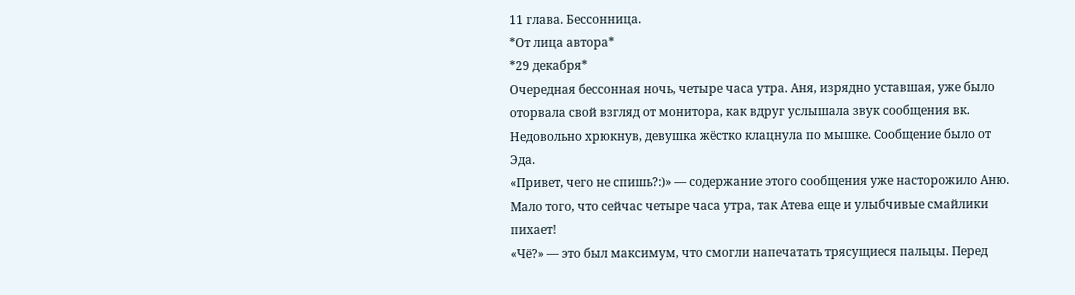11 глава. Бессонница.
*От лица автора*
*29 декабря*
Очередная бессонная ночь, четыре часа утра. Аня, изрядно уставшая, уже было оторвала свой взгляд от монитора, как вдруг услышала звук сообщения вк. Недовольно хрюкнув, девушка жёстко клацнула по мышке. Сообщение было от Эда.
«Привет, чего не спишь?:)» — содержание этого сообщения уже насторожило Аню. Мало того, что сейчас четыре часа утра, так Атева еще и улыбчивые смайлики пихает!
«Чё?» — это был максимум, что смогли напечатать трясущиеся пальцы. Перед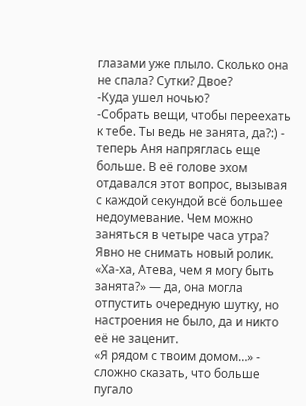глазами уже плыло. Сколько она не спала? Сутки? Двое?
-Куда ушел ночью?
-Собрать вещи, чтобы переехать к тебе. Ты ведь не занята, да?:) - теперь Аня напряглась еще больше. В её голове эхом отдавался этот вопрос, вызывая с каждой секундой всё большее недоумевание. Чем можно заняться в четыре часа утра? Явно не снимать новый ролик.
«Ха-ха, Атева, чем я могу быть занята?» — да, она могла отпустить очередную шутку, но настроения не было, да и никто её не заценит.
«Я рядом с твоим домом…» - сложно сказать, что больше пугало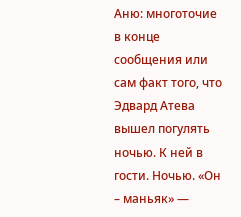Аню: многоточие в конце сообщения или сам факт того, что Эдвард Атева вышел погулять ночью. К ней в гости. Ночью. «Он – маньяк» —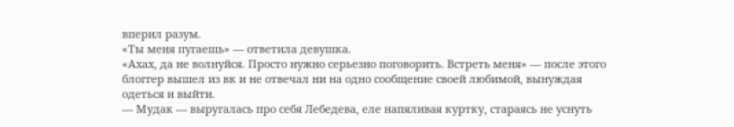вперил разум.
«Ты меня пугаешь» — ответила девушка.
«Ахах, да не волнуйся. Просто нужно серьезно поговорить. Встреть меня» — после этого блоггер вышел из вк и не отвечал ни на одно сообщение своей любимой, вынуждая одеться и выйти.
— Мудак — выругалась про себя Лебедева, еле напяливая куртку, стараясь не уснуть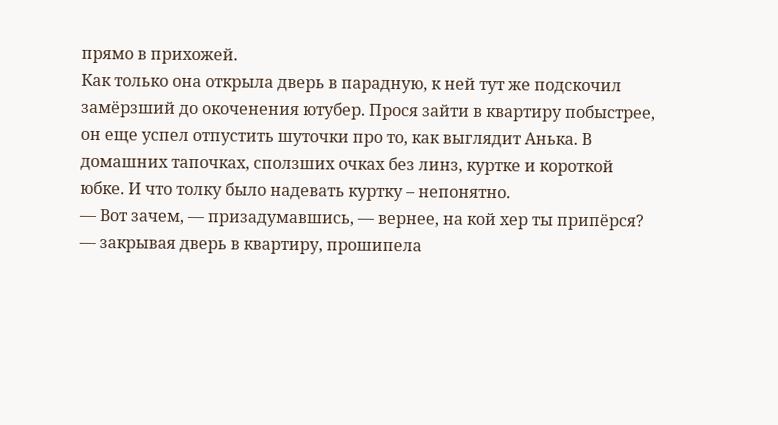прямо в прихожей.
Как только она открыла дверь в парадную, к ней тут же подскочил замёрзший до окоченения ютубер. Прося зайти в квартиру побыстрее, он еще успел отпустить шуточки про то, как выглядит Анька. В домашних тапочках, сползших очках без линз, куртке и короткой юбке. И что толку было надевать куртку – непонятно.
— Вот зачем, — призадумавшись, — вернее, на кой хер ты припёрся? — закрывая дверь в квартиру, прошипела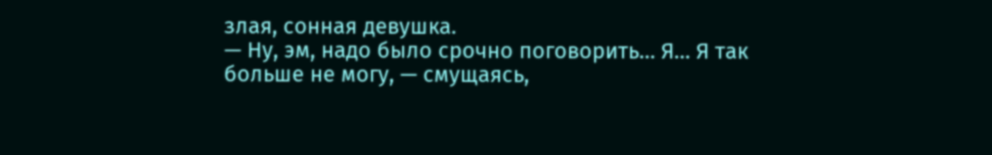злая, сонная девушка.
— Ну, эм, надо было срочно поговорить… Я… Я так больше не могу, — смущаясь,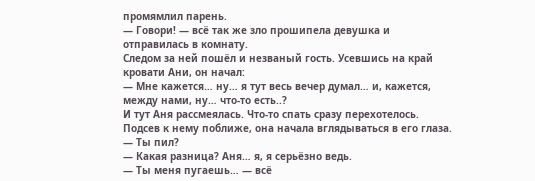промямлил парень.
— Говори! — всё так же зло прошипела девушка и отправилась в комнату.
Следом за ней пошёл и незваный гость. Усевшись на край кровати Ани, он начал:
— Мне кажется… ну… я тут весь вечер думал… и, кажется, между нами, ну… что-то есть..?
И тут Аня рассмеялась. Что-то спать сразу перехотелось. Подсев к нему поближе, она начала вглядываться в его глаза. — Ты пил?
— Какая разница? Аня… я, я серьёзно ведь.
— Ты меня пугаешь… — всё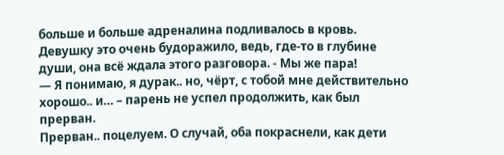больше и больше адреналина подливалось в кровь. Девушку это очень будоражило, ведь, где-то в глубине души, она всё ждала этого разговора. - Мы же пара!
— Я понимаю, я дурак.. но, чёрт, с тобой мне действительно хорошо.. и… – парень не успел продолжить, как был прерван.
Прерван.. поцелуем. О случай, оба покраснели, как дети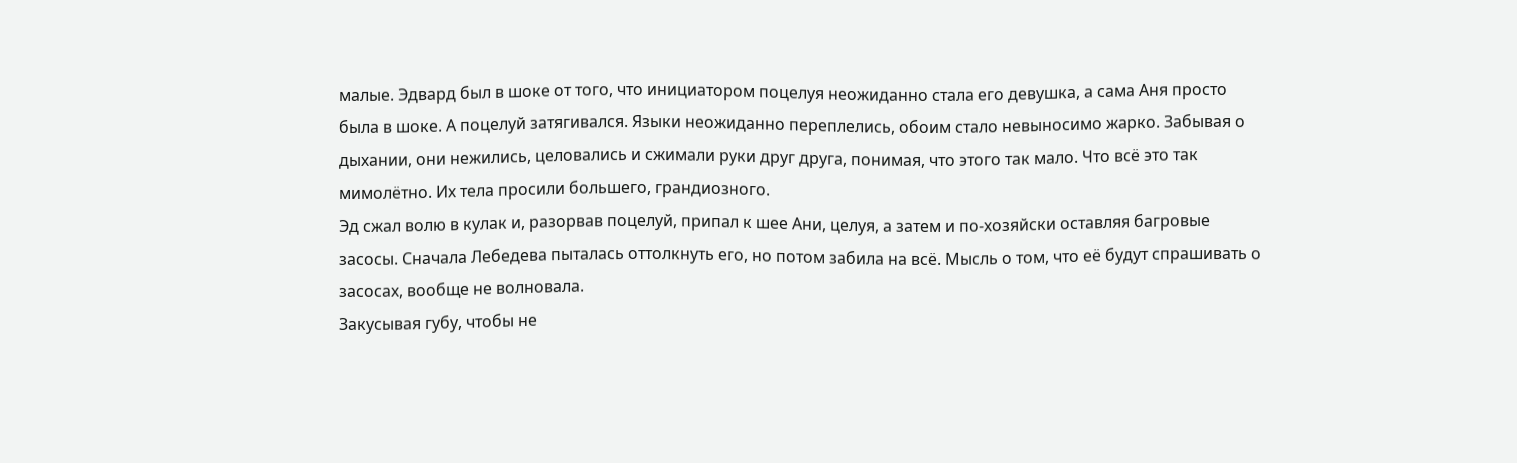малые. Эдвард был в шоке от того, что инициатором поцелуя неожиданно стала его девушка, а сама Аня просто была в шоке. А поцелуй затягивался. Языки неожиданно переплелись, обоим стало невыносимо жарко. Забывая о дыхании, они нежились, целовались и сжимали руки друг друга, понимая, что этого так мало. Что всё это так мимолётно. Их тела просили большего, грандиозного.
Эд сжал волю в кулак и, разорвав поцелуй, припал к шее Ани, целуя, а затем и по-хозяйски оставляя багровые засосы. Сначала Лебедева пыталась оттолкнуть его, но потом забила на всё. Мысль о том, что её будут спрашивать о засосах, вообще не волновала.
Закусывая губу, чтобы не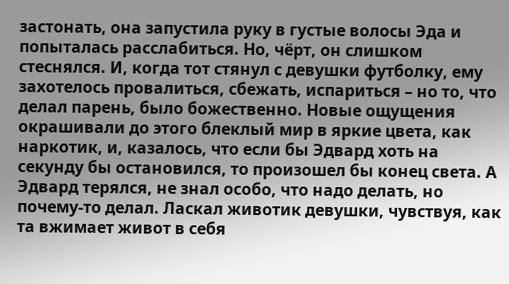застонать, она запустила руку в густые волосы Эда и попыталась расслабиться. Но, чёрт, он слишком стеснялся. И, когда тот стянул с девушки футболку, ему захотелось провалиться, сбежать, испариться – но то, что делал парень, было божественно. Новые ощущения окрашивали до этого блеклый мир в яркие цвета, как наркотик, и, казалось, что если бы Эдвард хоть на секунду бы остановился, то произошел бы конец света. А Эдвард терялся, не знал особо, что надо делать, но почему-то делал. Ласкал животик девушки, чувствуя, как та вжимает живот в себя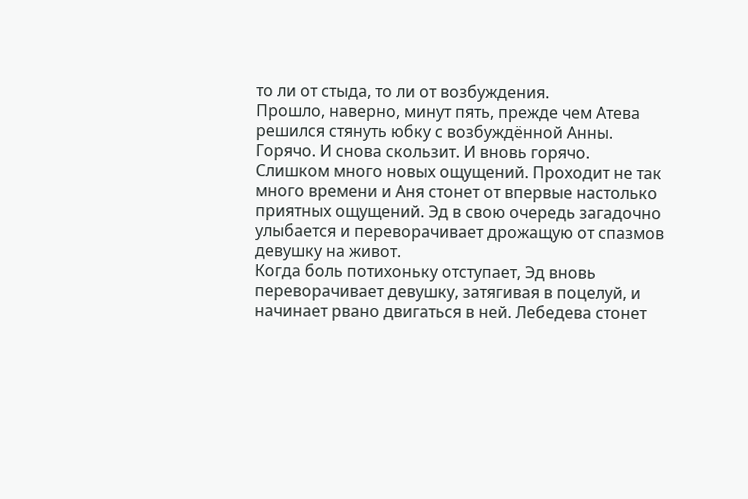то ли от стыда, то ли от возбуждения.
Прошло, наверно, минут пять, прежде чем Атева решился стянуть юбку с возбуждённой Анны.
Горячо. И снова скользит. И вновь горячо.
Слишком много новых ощущений. Проходит не так много времени и Аня стонет от впервые настолько приятных ощущений. Эд в свою очередь загадочно улыбается и переворачивает дрожащую от спазмов девушку на живот.
Когда боль потихоньку отступает, Эд вновь переворачивает девушку, затягивая в поцелуй, и начинает рвано двигаться в ней. Лебедева стонет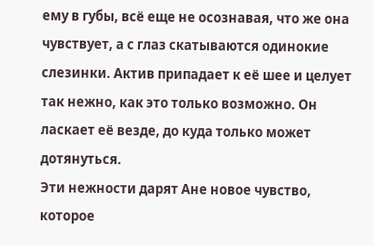ему в губы, всё еще не осознавая, что же она чувствует, а с глаз скатываются одинокие слезинки. Актив припадает к её шее и целует так нежно, как это только возможно. Он ласкает её везде, до куда только может дотянуться.
Эти нежности дарят Ане новое чувство, которое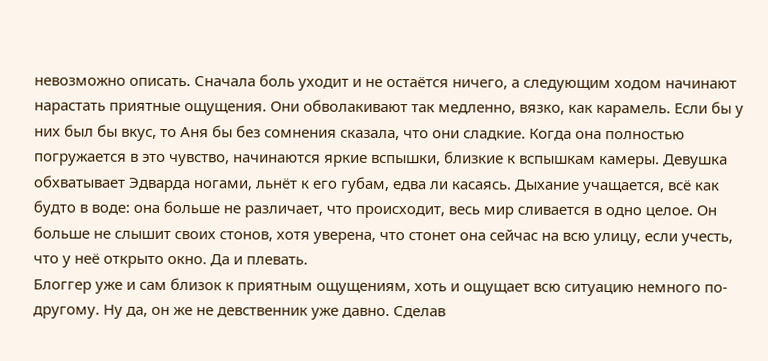невозможно описать. Сначала боль уходит и не остаётся ничего, а следующим ходом начинают нарастать приятные ощущения. Они обволакивают так медленно, вязко, как карамель. Если бы у них был бы вкус, то Аня бы без сомнения сказала, что они сладкие. Когда она полностью погружается в это чувство, начинаются яркие вспышки, близкие к вспышкам камеры. Девушка обхватывает Эдварда ногами, льнёт к его губам, едва ли касаясь. Дыхание учащается, всё как будто в воде: она больше не различает, что происходит, весь мир сливается в одно целое. Он больше не слышит своих стонов, хотя уверена, что стонет она сейчас на всю улицу, если учесть, что у неё открыто окно. Да и плевать.
Блоггер уже и сам близок к приятным ощущениям, хоть и ощущает всю ситуацию немного по-другому. Ну да, он же не девственник уже давно. Сделав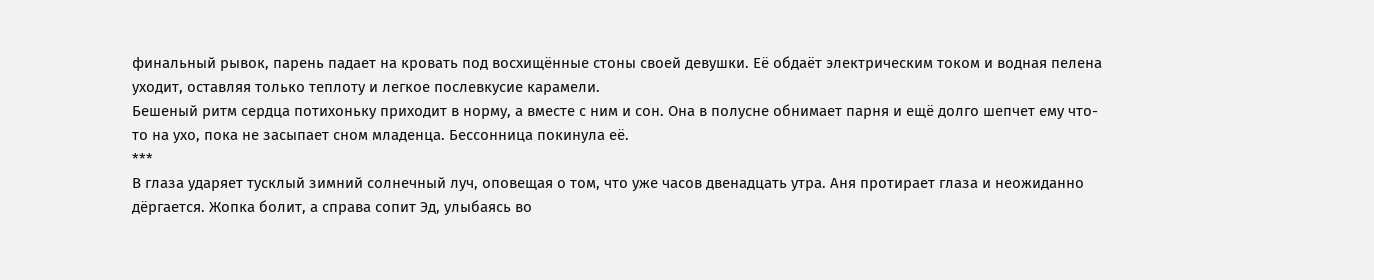финальный рывок, парень падает на кровать под восхищённые стоны своей девушки. Её обдаёт электрическим током и водная пелена уходит, оставляя только теплоту и легкое послевкусие карамели.
Бешеный ритм сердца потихоньку приходит в норму, а вместе с ним и сон. Она в полусне обнимает парня и ещё долго шепчет ему что-то на ухо, пока не засыпает сном младенца. Бессонница покинула её.
***
В глаза ударяет тусклый зимний солнечный луч, оповещая о том, что уже часов двенадцать утра. Аня протирает глаза и неожиданно дёргается. Жопка болит, а справа сопит Эд, улыбаясь во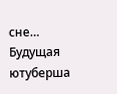сне… Будущая ютуберша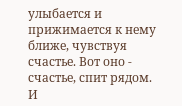улыбается и прижимается к нему ближе, чувствуя счастье. Вот оно - счастье, спит рядом. И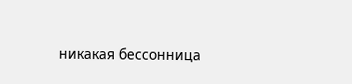никакая бессонница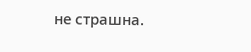не страшна.